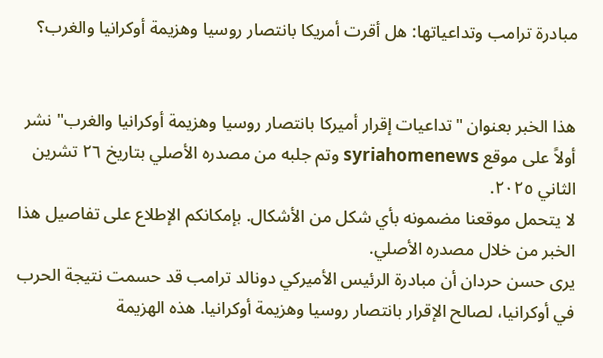مبادرة ترامب وتداعياتها: هل أقرت أمريكا بانتصار روسيا وهزيمة أوكرانيا والغرب؟


هذا الخبر بعنوان "تداعيات إقرار أميركا بانتصار روسيا وهزيمة أوكرانيا والغرب" نشر أولاً على موقع syriahomenews وتم جلبه من مصدره الأصلي بتاريخ ٢٦ تشرين الثاني ٢٠٢٥.
لا يتحمل موقعنا مضمونه بأي شكل من الأشكال. بإمكانكم الإطلاع على تفاصيل هذا الخبر من خلال مصدره الأصلي.
يرى حسن حردان أن مبادرة الرئيس الأميركي دونالد ترامب قد حسمت نتيجة الحرب في أوكرانيا، لصالح الإقرار بانتصار روسيا وهزيمة أوكرانيا. هذه الهزيمة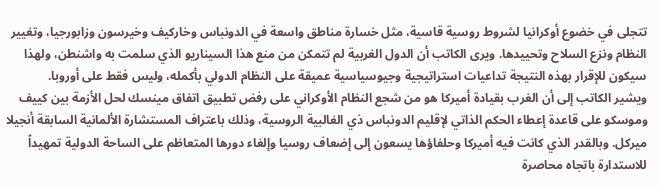تتجلى في خضوع أوكرانيا لشروط روسية قاسية، مثل خسارة مناطق واسعة في الدونباس وخاركيف وخيرسون وزابورجيا، وتغيير النظام ونزع السلاح وتحييدها. ويرى الكاتب أن الدول الغربية لم تتمكن من منع هذا السيناريو الذي سلمت به واشنطن، ولهذا سيكون للإقرار بهذه النتيجة تداعيات استراتيجية وجيوسياسية عميقة على النظام الدولي بأكمله، وليس فقط على أوروبا.
ويشير الكاتب إلى أن الغرب بقيادة أميركا هو من شجع النظام الأوكراني على رفض تطبيق اتفاق مينسك لحل الأزمة بين كييف وموسكو على قاعدة إعطاء الحكم الذاتي لإقليم الدونباس ذي الغالبية الروسية، وذلك باعتراف المستشارة الألمانية السابقة أنجيلا ميركل. وبالقدر الذي كانت فيه أميركا وحلفاؤها يسعون إلى إضعاف روسيا وإلغاء دورها المتعاظم على الساحة الدولية تمهيداً للاستدارة باتجاه محاصرة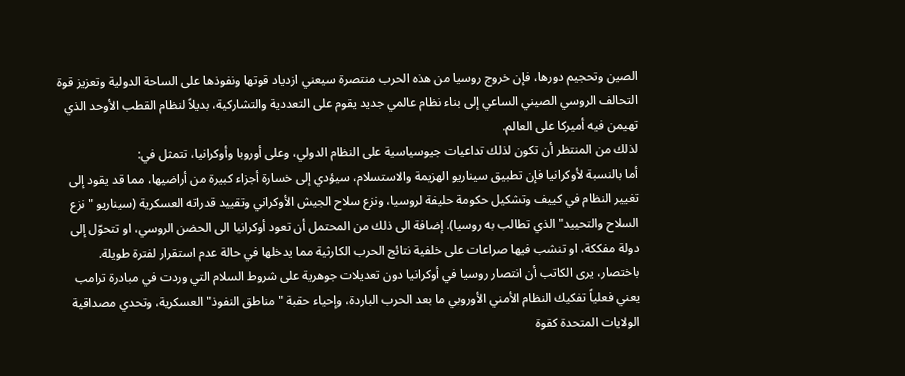الصين وتحجيم دورها، فإن خروج روسيا من هذه الحرب منتصرة سيعني ازدياد قوتها ونفوذها على الساحة الدولية وتعزيز قوة التحالف الروسي الصيني الساعي إلى بناء نظام عالمي جديد يقوم على التعددية والتشاركية، بديلاً لنظام القطب الأوحد الذي تهيمن فيه أميركا على العالم.
لذلك من المنتظر أن تكون لذلك تداعيات جيوسياسية على النظام الدولي، وعلى أوروبا وأوكرانيا، تتمثل في:
أما بالنسبة لأوكرانيا فإن تطبيق سيناريو الهزيمة والاستسلام، سيؤدي إلى خسارة أجزاء كبيرة من أراضيها، مما قد يقود إلى تغيير النظام في كييف وتشكيل حكومة حليفة لروسيا، ونزع سلاح الجيش الأوكراني وتقييد قدراته العسكرية (سيناريو "نزع السلاح والتحييد" الذي تطالب به روسيا). إضافة الى ذلك من المحتمل أن تعود أوكرانيا الى الحضن الروسي، او تتحوّل إلى دولة مفككة، او تنشب فيها صراعات على خلفية نتائج الحرب الكارثية مما يدخلها في حالة عدم استقرار لفترة طويلة.
باختصار، يرى الكاتب أن انتصار روسيا في أوكرانيا دون تعديلات جوهرية على شروط السلام التي وردت في مبادرة ترامب يعني فعلياً تفكيك النظام الأمني الأوروبي ما بعد الحرب الباردة، وإحياء حقبة "مناطق النفوذ" العسكرية، وتحدي مصداقية الولايات المتحدة كقوة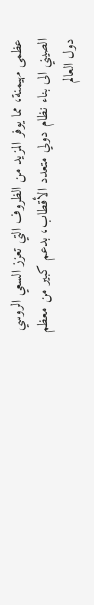عظمى مهيمنة، مما يوفر المزيد من الظروف التي تعزز السعي الروسي الصيني الى بناء نظام دولي متعدد الأقطاب، بدعم كبير من معظم دول العالم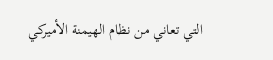التي تعاني من نظام الهيمنة الأميركي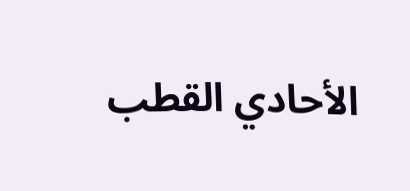الأحادي القطب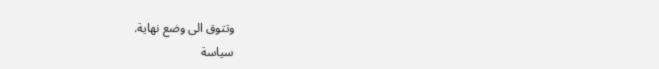وتتوق الى وضع نهاية.
سياسة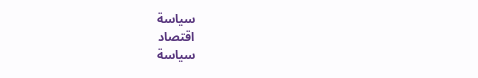سياسة
اقتصاد
سياسة